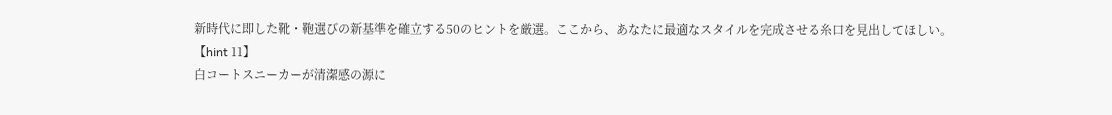新時代に即した靴・鞄選びの新基準を確立する50のヒントを厳選。ここから、あなたに最適なスタイルを完成させる糸口を見出してほしい。
【hint 11】
白コートスニーカーが清潔感の源に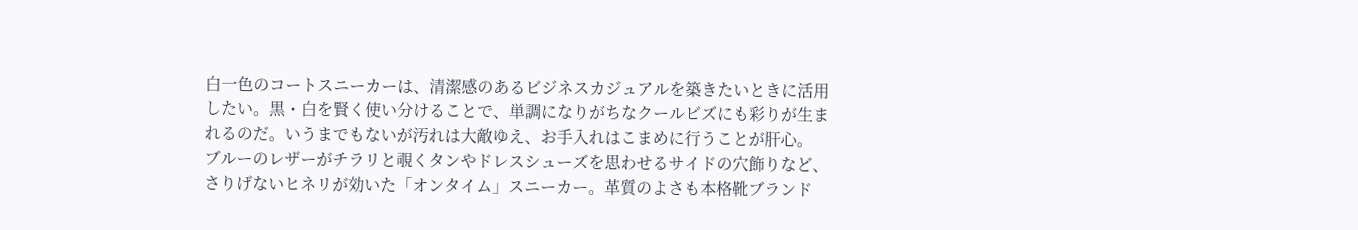白一色のコートスニーカーは、清潔感のあるビジネスカジュアルを築きたいときに活用したい。黒・白を賢く使い分けることで、単調になりがちなクールビズにも彩りが生まれるのだ。いうまでもないが汚れは大敵ゆえ、お手入れはこまめに行うことが肝心。
ブルーのレザーがチラリと覗くタンやドレスシューズを思わせるサイドの穴飾りなど、さりげないヒネリが効いた「オンタイム」スニーカー。革質のよさも本格靴ブランド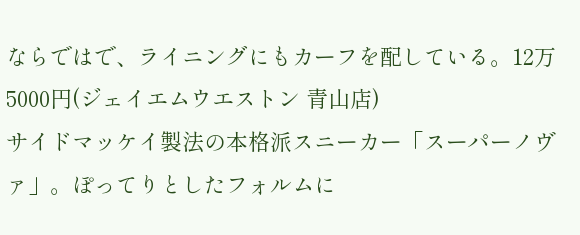ならではで、ライニングにもカーフを配している。12万5000円(ジェイエムウエストン 青山店)
サイドマッケイ製法の本格派スニーカー「スーパーノヴァ」。ぽってりとしたフォルムに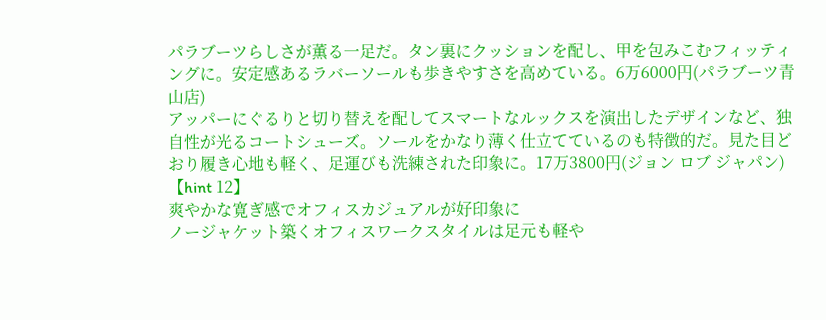パラブーツらしさが薫る一足だ。タン裏にクッションを配し、甲を包みこむフィッティングに。安定感あるラバーソールも歩きやすさを高めている。6万6000円(パラブーツ青山店)
アッパーにぐるりと切り替えを配してスマートなルックスを演出したデザインなど、独自性が光るコートシューズ。ソールをかなり薄く仕立てているのも特徴的だ。見た目どおり履き心地も軽く、足運びも洗練された印象に。17万3800円(ジョン ロブ ジャパン)
【hint 12】
爽やかな寛ぎ感でオフィスカジュアルが好印象に
ノージャケット築くオフィスワークスタイルは足元も軽や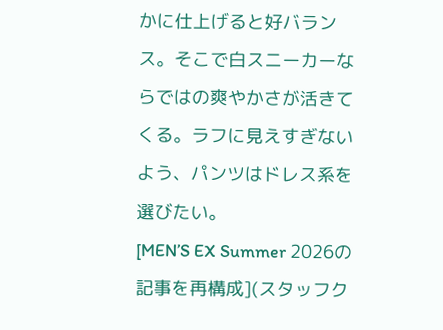かに仕上げると好バランス。そこで白スニーカーならではの爽やかさが活きてくる。ラフに見えすぎないよう、パンツはドレス系を選びたい。
[MEN’S EX Summer 2026の記事を再構成](スタッフク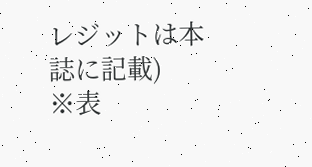レジットは本誌に記載)
※表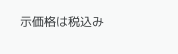示価格は税込み